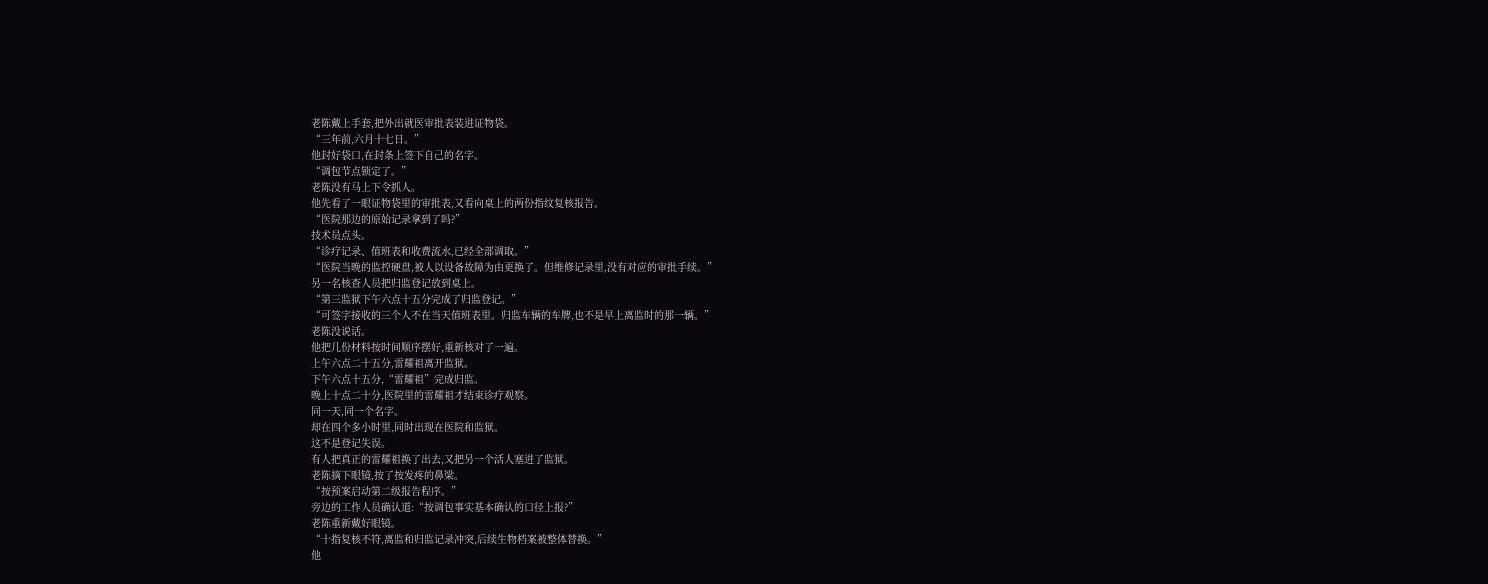老陈戴上手套,把外出就医审批表装进证物袋。
“三年前,六月十七日。”
他封好袋口,在封条上签下自己的名字。
“调包节点锁定了。”
老陈没有马上下令抓人。
他先看了一眼证物袋里的审批表,又看向桌上的两份指纹复核报告。
“医院那边的原始记录拿到了吗?”
技术员点头。
“诊疗记录、值班表和收费流水,已经全部调取。”
“医院当晚的监控硬盘,被人以设备故障为由更换了。但维修记录里,没有对应的审批手续。”
另一名核查人员把归监登记放到桌上。
“第三监狱下午六点十五分完成了归监登记。”
“可签字接收的三个人不在当天值班表里。归监车辆的车牌,也不是早上离监时的那一辆。”
老陈没说话。
他把几份材料按时间顺序摆好,重新核对了一遍。
上午六点二十五分,雷耀祖离开监狱。
下午六点十五分,“雷耀祖”完成归监。
晚上十点二十分,医院里的雷耀祖才结束诊疗观察。
同一天,同一个名字。
却在四个多小时里,同时出现在医院和监狱。
这不是登记失误。
有人把真正的雷耀祖换了出去,又把另一个活人塞进了监狱。
老陈摘下眼镜,按了按发疼的鼻梁。
“按预案启动第二级报告程序。”
旁边的工作人员确认道:“按调包事实基本确认的口径上报?”
老陈重新戴好眼镜。
“十指复核不符,离监和归监记录冲突,后续生物档案被整体替换。”
他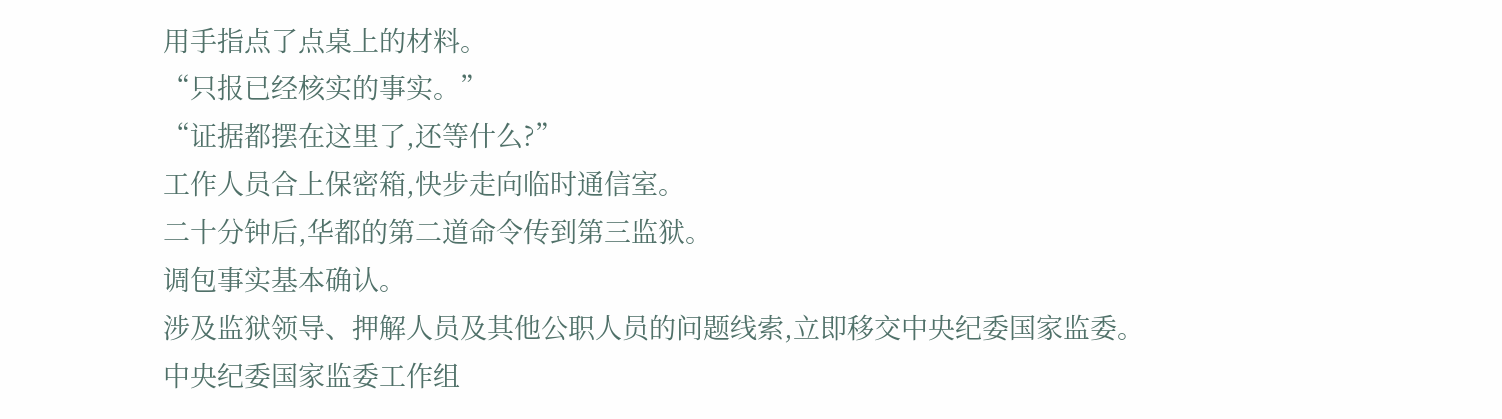用手指点了点桌上的材料。
“只报已经核实的事实。”
“证据都摆在这里了,还等什么?”
工作人员合上保密箱,快步走向临时通信室。
二十分钟后,华都的第二道命令传到第三监狱。
调包事实基本确认。
涉及监狱领导、押解人员及其他公职人员的问题线索,立即移交中央纪委国家监委。
中央纪委国家监委工作组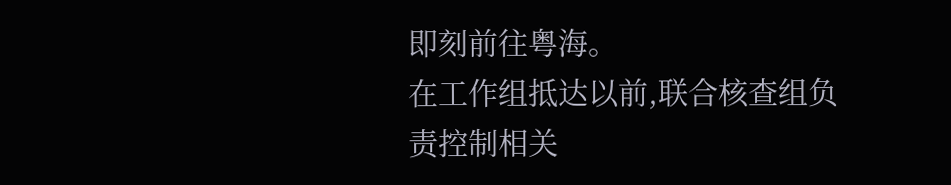即刻前往粤海。
在工作组抵达以前,联合核查组负责控制相关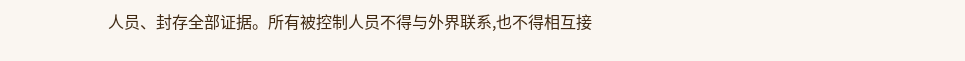人员、封存全部证据。所有被控制人员不得与外界联系,也不得相互接